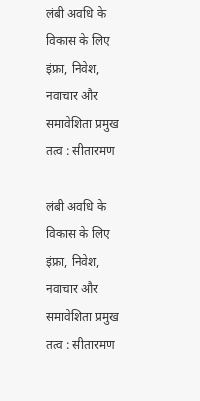लंबी अवधि के विकास के लिए इंफ्रा, निवेश, नवाचार और समावेशिता प्रमुख तत्व : सीतारमण

लंबी अवधि के विकास के लिए इंफ्रा, निवेश, नवाचार और समावेशिता प्रमुख तत्व : सीतारमण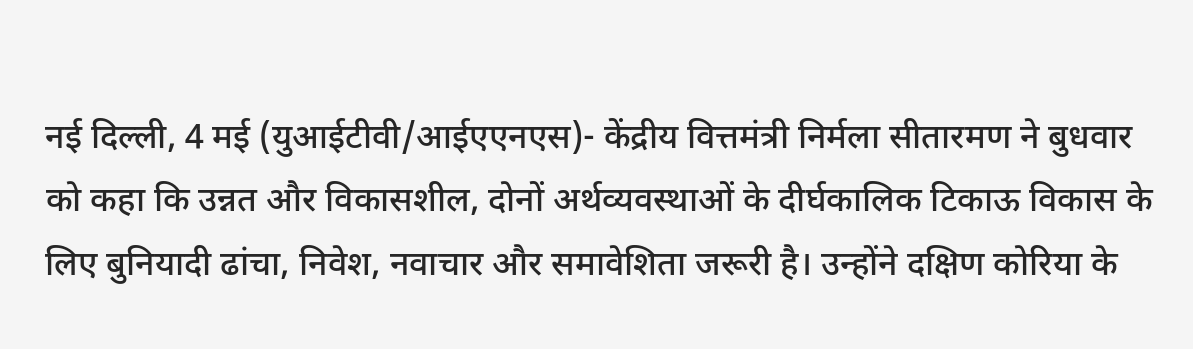नई दिल्ली, 4 मई (युआईटीवी/आईएएनएस)- केंद्रीय वित्तमंत्री निर्मला सीतारमण ने बुधवार को कहा कि उन्नत और विकासशील, दोनों अर्थव्यवस्थाओं के दीर्घकालिक टिकाऊ विकास के लिए बुनियादी ढांचा, निवेश, नवाचार और समावेशिता जरूरी है। उन्होंने दक्षिण कोरिया के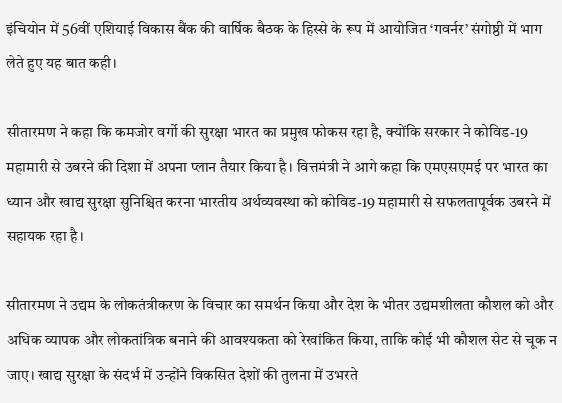इंचियोन में 56वीं एशियाई विकास बैंक की वार्षिक बैठक के हिस्से के रूप में आयोजित ‘गवर्नर’ संगोष्ठी में भाग लेते हुए यह बात कही।

सीतारमण ने कहा कि कमजोर वर्गो की सुरक्षा भारत का प्रमुख फोकस रहा है, क्योंकि सरकार ने कोविड-19 महामारी से उबरने की दिशा में अपना प्लान तैयार किया है। वित्तमंत्री ने आगे कहा कि एमएसएमई पर भारत का ध्यान और खाद्य सुरक्षा सुनिश्चित करना भारतीय अर्थव्यवस्था को कोविड-19 महामारी से सफलतापूर्वक उबरने में सहायक रहा है।

सीतारमण ने उद्यम के लोकतंत्रीकरण के विचार का समर्थन किया और देश के भीतर उद्यमशीलता कौशल को और अधिक व्यापक और लोकतांत्रिक बनाने की आवश्यकता को रेखांकित किया, ताकि कोई भी कौशल सेट से चूक न जाए। खाद्य सुरक्षा के संदर्भ में उन्होंने विकसित देशों की तुलना में उभरते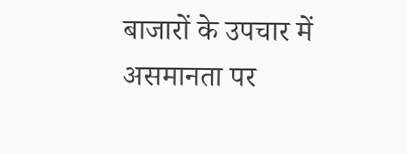बाजारों के उपचार में असमानता पर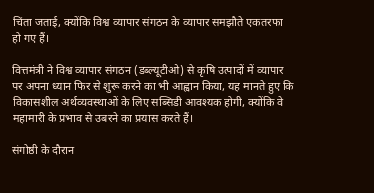चिंता जताई, क्योंकि विश्व व्यापार संगठन के व्यापार समझौते एकतरफा हो गए हैं।

वित्तमंत्री ने विश्व व्यापार संगठन (डब्ल्यूटीओ) से कृषि उत्पादों में व्यापार पर अपना ध्यान फिर से शुरू करने का भी आह्वान किया, यह मानते हुए कि विकासशील अर्थव्यवस्थाओं के लिए सब्सिडी आवश्यक होगी, क्योंकि वे महामारी के प्रभाव से उबरने का प्रयास करते हैं।

संगोष्ठी के दौरान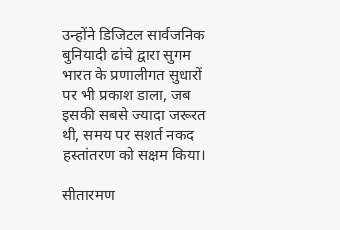उन्होंने डिजिटल सार्वजनिक बुनियादी ढांचे द्वारा सुगम भारत के प्रणालीगत सुधारों पर भी प्रकाश डाला, जब इसकी सबसे ज्यादा जरूरत थी, समय पर सशर्त नकद हस्तांतरण को सक्षम किया।

सीतारमण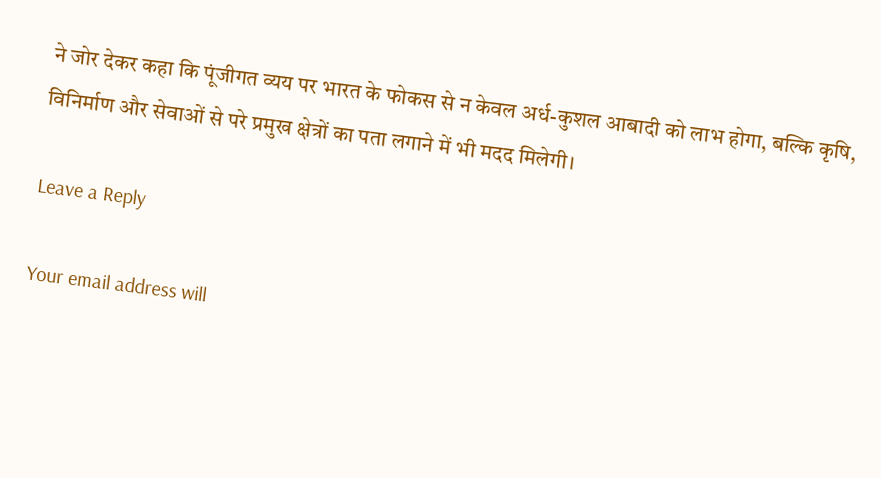ने जोर देकर कहा कि पूंजीगत व्यय पर भारत के फोकस से न केवल अर्ध-कुशल आबादी को लाभ होगा, बल्कि कृषि, विनिर्माण और सेवाओं से परे प्रमुख क्षेत्रों का पता लगाने में भी मदद मिलेगी।

Leave a Reply

Your email address will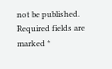not be published. Required fields are marked *